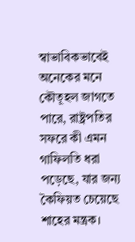স্বাভাবিকভাবেই অনেকের মনে কৌতূহল জাগতে পারে, রাষ্ট্রপতির সফরে কী এমন গাফিলতি ধরা পড়েছে, যার জন্য কৈফিয়ত চেয়েছে শাহের মন্ত্রক।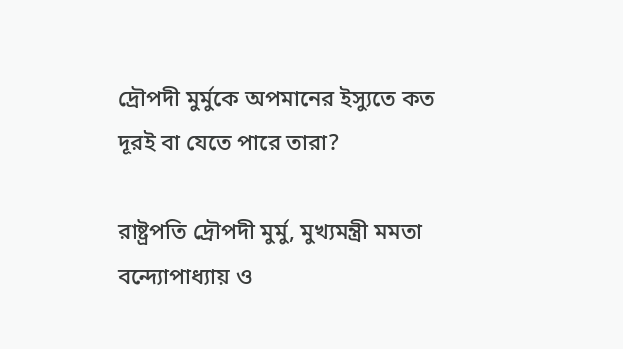দ্রৌপদী মুর্মুকে অপমানের ইস্যুতে কত দূরই বা যেতে পারে তারা?

রাষ্ট্রপতি দ্রৌপদী মুর্মু, মুখ্যমন্ত্রী মমতা বন্দ্যোপাধ্যায় ও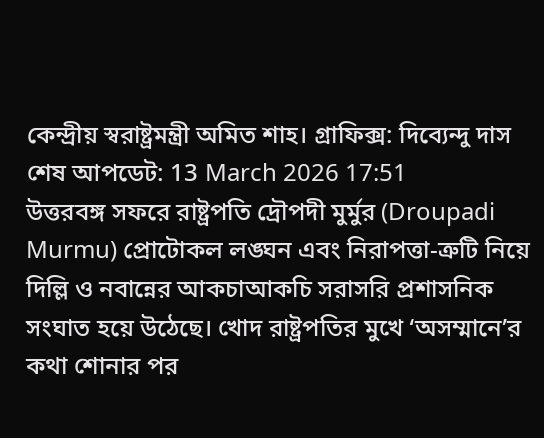কেন্দ্রীয় স্বরাষ্ট্রমন্ত্রী অমিত শাহ। গ্রাফিক্স: দিব্যেন্দু দাস
শেষ আপডেট: 13 March 2026 17:51
উত্তরবঙ্গ সফরে রাষ্ট্রপতি দ্রৌপদী মুর্মুর (Droupadi Murmu) প্রোটোকল লঙ্ঘন এবং নিরাপত্তা-ত্রুটি নিয়ে দিল্লি ও নবান্নের আকচাআকচি সরাসরি প্রশাসনিক সংঘাত হয়ে উঠেছে। খোদ রাষ্ট্রপতির মুখে ‘অসম্মানে’র কথা শোনার পর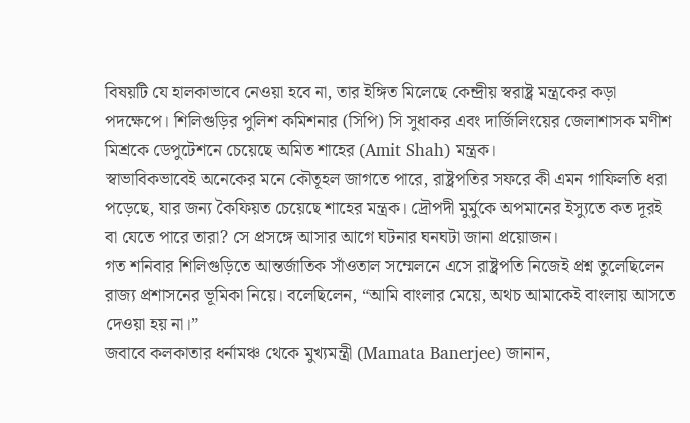বিষয়টি যে হালকাভাবে নেওয়া হবে না, তার ইঙ্গিত মিলেছে কেন্দ্রীয় স্বরাষ্ট্র মন্ত্রকের কড়া পদক্ষেপে। শিলিগুড়ির পুলিশ কমিশনার (সিপি) সি সুধাকর এবং দার্জিলিংয়ের জেলাশাসক মণীশ মিশ্রকে ডেপুটেশনে চেয়েছে অমিত শাহের (Amit Shah) মন্ত্রক।
স্বাভাবিকভাবেই অনেকের মনে কৌতূহল জাগতে পারে, রাষ্ট্রপতির সফরে কী এমন গাফিলতি ধরা পড়েছে, যার জন্য কৈফিয়ত চেয়েছে শাহের মন্ত্রক। দ্রৌপদী মুর্মুকে অপমানের ইস্যুতে কত দূরই বা যেতে পারে তারা? সে প্রসঙ্গে আসার আগে ঘটনার ঘনঘটা জানা প্রয়োজন।
গত শনিবার শিলিগুড়িতে আন্তর্জাতিক সাঁওতাল সম্মেলনে এসে রাষ্ট্রপতি নিজেই প্রশ্ন তুলেছিলেন রাজ্য প্রশাসনের ভূমিকা নিয়ে। বলেছিলেন, “আমি বাংলার মেয়ে, অথচ আমাকেই বাংলায় আসতে দেওয়া হয় না।”
জবাবে কলকাতার ধর্নামঞ্চ থেকে মুখ্যমন্ত্রী (Mamata Banerjee) জানান,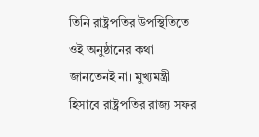তিনি রাষ্ট্রপতির উপস্থিতিতে ওই অনুষ্ঠানের কথা জানতেনই না। মুখ্যমন্ত্রী হিসাবে রাষ্ট্রপতির রাজ্য সফর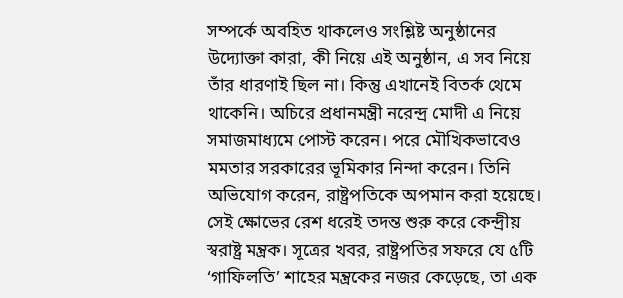সম্পর্কে অবহিত থাকলেও সংশ্লিষ্ট অনুষ্ঠানের উদ্যোক্তা কারা, কী নিয়ে এই অনুষ্ঠান, এ সব নিয়ে তাঁর ধারণাই ছিল না। কিন্তু এখানেই বিতর্ক থেমে থাকেনি। অচিরে প্রধানমন্ত্রী নরেন্দ্র মোদী এ নিয়ে সমাজমাধ্যমে পোস্ট করেন। পরে মৌখিকভাবেও মমতার সরকারের ভূমিকার নিন্দা করেন। তিনি অভিযোগ করেন, রাষ্ট্রপতিকে অপমান করা হয়েছে।
সেই ক্ষোভের রেশ ধরেই তদন্ত শুরু করে কেন্দ্রীয় স্বরাষ্ট্র মন্ত্রক। সূত্রের খবর, রাষ্ট্রপতির সফরে যে ৫টি ‘গাফিলতি’ শাহের মন্ত্রকের নজর কেড়েছে, তা এক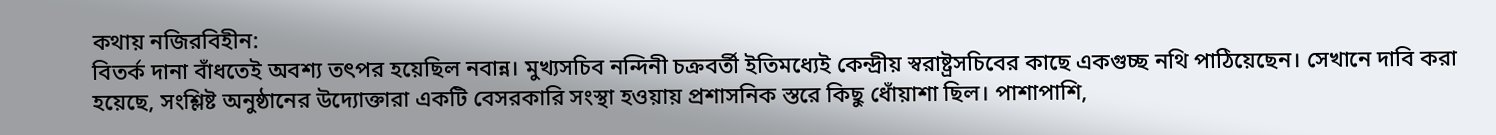কথায় নজিরবিহীন:
বিতর্ক দানা বাঁধতেই অবশ্য তৎপর হয়েছিল নবান্ন। মুখ্যসচিব নন্দিনী চক্রবর্তী ইতিমধ্যেই কেন্দ্রীয় স্বরাষ্ট্রসচিবের কাছে একগুচ্ছ নথি পাঠিয়েছেন। সেখানে দাবি করা হয়েছে, সংশ্লিষ্ট অনুষ্ঠানের উদ্যোক্তারা একটি বেসরকারি সংস্থা হওয়ায় প্রশাসনিক স্তরে কিছু ধোঁয়াশা ছিল। পাশাপাশি,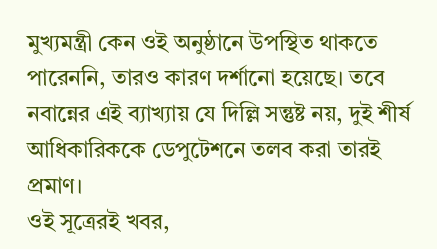মুখ্যমন্ত্রী কেন ওই অনুষ্ঠানে উপস্থিত থাকতে পারেননি, তারও কারণ দর্শানো হয়েছে। তবে নবান্নের এই ব্যাখ্যায় যে দিল্লি সন্তুষ্ট নয়, দুই শীর্ষ আধিকারিককে ডেপুটেশনে তলব করা তারই প্রমাণ।
ওই সূত্রেরই খবর,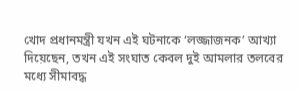খোদ প্রধানমন্ত্রী যখন এই ঘটনাকে ‘লজ্জাজনক’ আখ্যা দিয়েছেন, তখন এই সংঘাত কেবল দুই আমলার তলবের মধ্যে সীমাবদ্ধ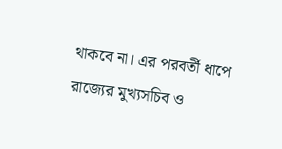থাকবে না। এর পরবর্তী ধাপে রাজ্যের মুখ্যসচিব ও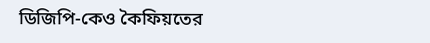ডিজিপি-কেও কৈফিয়তের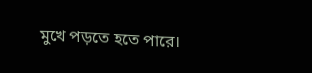মুখে পড়তে হতে পারে।